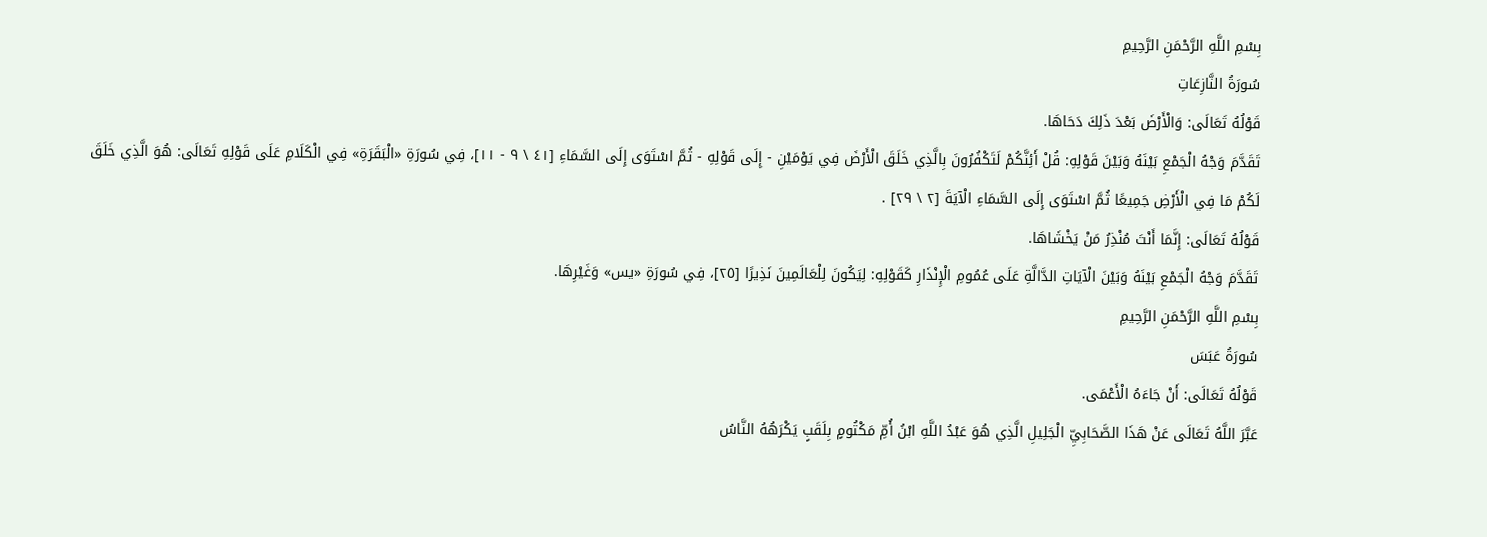بِسْمِ اللَّهِ الرَّحْمَنِ الرَّحِيمِ
سُورَةُ النَّازِعَاتِ
قَوْلُهُ تَعَالَى: وَالْأَرْضَ بَعْدَ ذَلِكَ دَحَاهَا.
تَقَدَّمَ وَجْهُ الْجَمْعِ بَيْنَهُ وَبَيْنَ قَوْلِهِ: قُلْ أَئِنَّكُمْ لَتَكْفُرُونَ بِالَّذِي خَلَقَ الْأَرْضَ فِي يَوْمَيْنِ - إِلَى قَوْلِهِ - ثُمَّ اسْتَوَى إِلَى السَّمَاءِ [٤١ \ ٩ - ١١]، فِي سُورَةِ «الْبَقَرَةِ» فِي الْكَلَامِ عَلَى قَوْلِهِ تَعَالَى: هُوَ الَّذِي خَلَقَ لَكُمْ مَا فِي الْأَرْضِ جَمِيعًا ثُمَّ اسْتَوَى إِلَى السَّمَاءِ الْآيَةَ [٢ \ ٢٩] .
قَوْلُهُ تَعَالَى: إِنَّمَا أَنْتَ مُنْذِرُ مَنْ يَخْشَاهَا.
تَقَدَّمَ وَجْهُ الْجَمْعِ بَيْنَهُ وَبَيْنَ الْآيَاتِ الدَّالَّةِ عَلَى عُمُومِ الْإِنْذَارِ كَقَوْلِهِ: لِيَكُونَ لِلْعَالَمِينَ نَذِيرًا [٢٥]، فِي سُورَةِ «يس» وَغَيْرِهَا.
بِسْمِ اللَّهِ الرَّحْمَنِ الرَّحِيمِ
سُورَةُ عَبَسَ
قَوْلُهُ تَعَالَى: أَنْ جَاءَهُ الْأَعْمَى.
عَبَّرَ اللَّهُ تَعَالَى عَنْ هَذَا الصَّحَابِيِّ الْجَلِيلِ الَّذِي هُوَ عَبْدُ اللَّهِ ابْنُ أُمِّ مَكْتُومٍ بِلَقَبٍ يَكْرَهُهُ النَّاسُ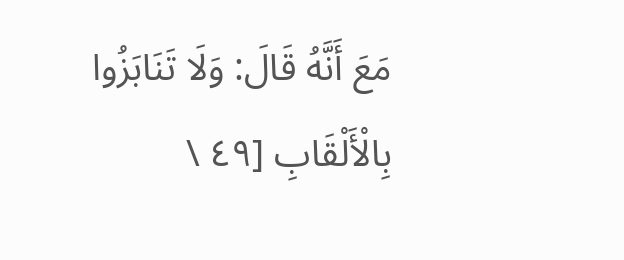مَعَ أَنَّهُ قَالَ: وَلَا تَنَابَزُوا بِالْأَلْقَابِ [٤٩ \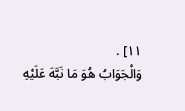١١] .
وَالْجَوَابُ هُوَ مَا نَبَّهَ عَلَيْهِ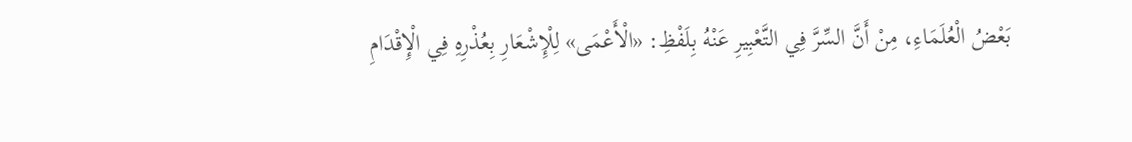بَعْضُ الْعُلَمَاءِ، مِنْ أَنَّ السِّرَّ فِي التَّعْبِيرِ عَنْهُ بِلَفْظِ: «الْأَعْمَى» لِلْإِشْعَارِ بِعُذْرِهِ فِي الْإِقْدَامِ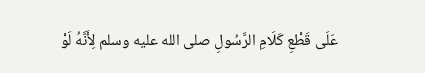عَلَى قَطْعِ كَلَامِ الرَّسُولِ صلى الله عليه وسلم لِأَنَّهُ لَوْ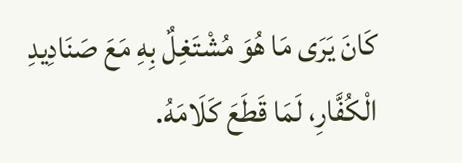كَانَ يَرَى مَا هُوَ مُشْتَغِلٌ بِهِ مَعَ صَنَادِيدِ الْكُفَّارِ، لَمَا قَطَعَ كَلَامَهُ.